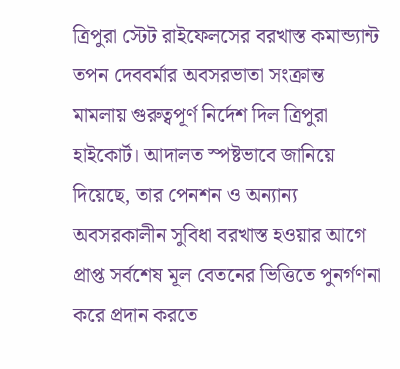ত্রিপুরা স্টেট রাইফেলসের বরখাস্ত কমান্ড্যান্ট তপন দেববর্মার অবসরভাতা সংক্রান্ত মামলায় গুরুত্বপূর্ণ নির্দেশ দিল ত্রিপুরা হাইকোর্ট। আদালত স্পষ্টভাবে জানিয়ে দিয়েছে, তার পেনশন ও অন্যান্য অবসরকালীন সুবিধা বরখাস্ত হওয়ার আগে প্রাপ্ত সর্বশেষ মূল বেতনের ভিত্তিতে পুনর্গণনা করে প্রদান করতে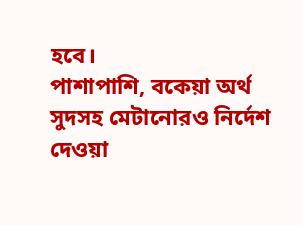হবে।
পাশাপাশি, বকেয়া অর্থ সুদসহ মেটানোরও নির্দেশ দেওয়া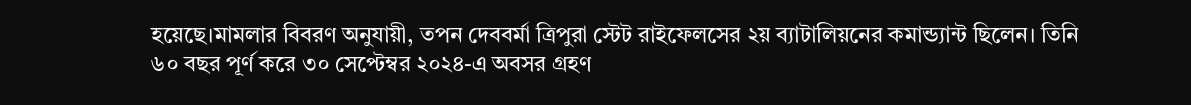হয়েছে।মামলার বিবরণ অনুযায়ী, তপন দেববর্মা ত্রিপুরা স্টেট রাইফেলসের ২য় ব্যাটালিয়নের কমান্ড্যান্ট ছিলেন। তিনি ৬০ বছর পূর্ণ করে ৩০ সেপ্টেম্বর ২০২৪-এ অবসর গ্রহণ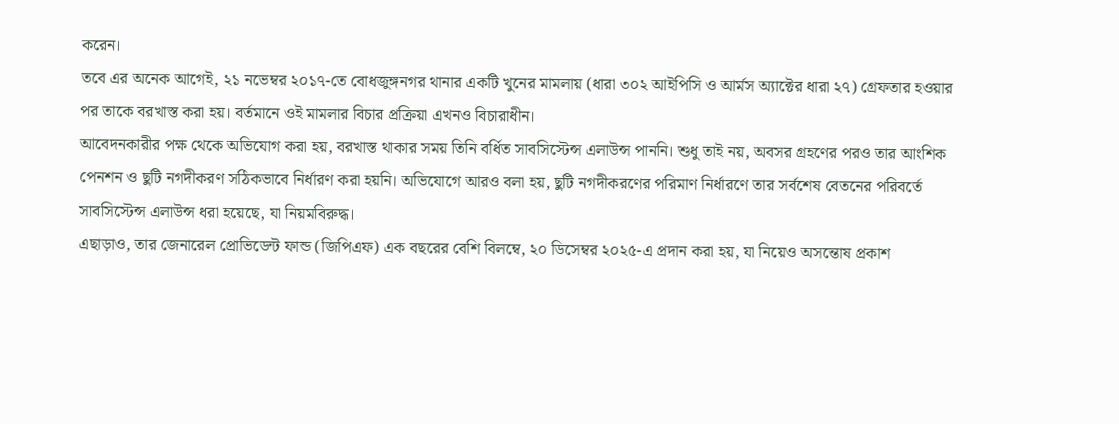করেন।
তবে এর অনেক আগেই, ২১ নভেম্বর ২০১৭-তে বোধজুঙ্গনগর থানার একটি খুনের মামলায় (ধারা ৩০২ আইপিসি ও আর্মস অ্যাক্টের ধারা ২৭) গ্রেফতার হওয়ার পর তাকে বরখাস্ত করা হয়। বর্তমানে ওই মামলার বিচার প্রক্রিয়া এখনও বিচারাধীন।
আবেদনকারীর পক্ষ থেকে অভিযোগ করা হয়, বরখাস্ত থাকার সময় তিনি বর্ধিত সাবসিস্টেন্স এলাউন্স পাননি। শুধু তাই নয়, অবসর গ্রহণের পরও তার আংশিক পেনশন ও ছুটি নগদীকরণ সঠিকভাবে নির্ধারণ করা হয়নি। অভিযোগে আরও বলা হয়, ছুটি নগদীকরণের পরিমাণ নির্ধারণে তার সর্বশেষ বেতনের পরিবর্তে সাবসিস্টেন্স এলাউন্স ধরা হয়েছে, যা নিয়মবিরুদ্ধ।
এছাড়াও, তার জেনারেল প্রোভিডেন্ট ফান্ড (জিপিএফ) এক বছরের বেশি বিলম্বে, ২০ ডিসেম্বর ২০২৫-এ প্রদান করা হয়, যা নিয়েও অসন্তোষ প্রকাশ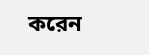করেন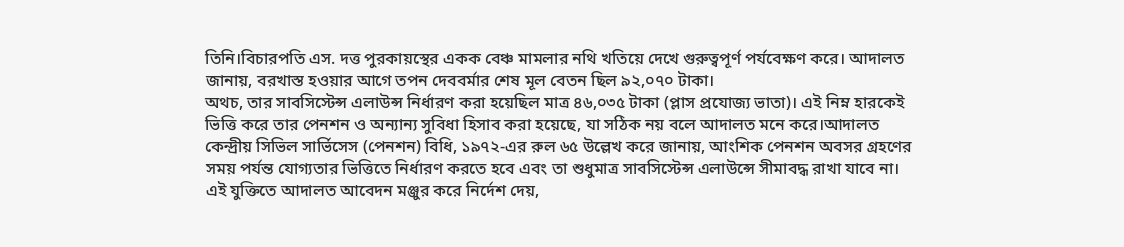তিনি।বিচারপতি এস. দত্ত পুরকায়স্থের একক বেঞ্চ মামলার নথি খতিয়ে দেখে গুরুত্বপূর্ণ পর্যবেক্ষণ করে। আদালত জানায়, বরখাস্ত হওয়ার আগে তপন দেববর্মার শেষ মূল বেতন ছিল ৯২,০৭০ টাকা।
অথচ, তার সাবসিস্টেন্স এলাউন্স নির্ধারণ করা হয়েছিল মাত্র ৪৬,০৩৫ টাকা (প্লাস প্রযোজ্য ভাতা)। এই নিম্ন হারকেই ভিত্তি করে তার পেনশন ও অন্যান্য সুবিধা হিসাব করা হয়েছে, যা সঠিক নয় বলে আদালত মনে করে।আদালত কেন্দ্রীয় সিভিল সার্ভিসেস (পেনশন) বিধি, ১৯৭২-এর রুল ৬৫ উল্লেখ করে জানায়, আংশিক পেনশন অবসর গ্রহণের সময় পর্যন্ত যোগ্যতার ভিত্তিতে নির্ধারণ করতে হবে এবং তা শুধুমাত্র সাবসিস্টেন্স এলাউন্সে সীমাবদ্ধ রাখা যাবে না।
এই যুক্তিতে আদালত আবেদন মঞ্জুর করে নির্দেশ দেয়,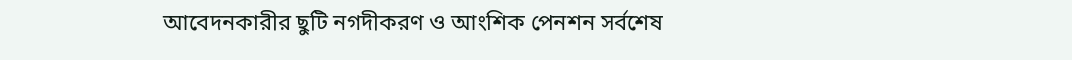আবেদনকারীর ছুটি নগদীকরণ ও আংশিক পেনশন সর্বশেষ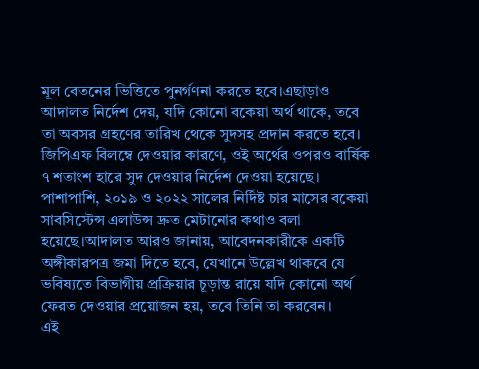মূল বেতনের ভিত্তিতে পুনর্গণনা করতে হবে।এছাড়াও আদালত নির্দেশ দেয়, যদি কোনো বকেয়া অর্থ থাকে, তবে তা অবসর গ্রহণের তারিখ থেকে সুদসহ প্রদান করতে হবে। জিপিএফ বিলম্বে দেওয়ার কারণে, ওই অর্থের ওপরও বার্ষিক ৭ শতাংশ হারে সুদ দেওয়ার নির্দেশ দেওয়া হয়েছে।
পাশাপাশি, ২০১৯ ও ২০২২ সালের নির্দিষ্ট চার মাসের বকেয়া সাবসিস্টেন্স এলাউন্স দ্রুত মেটানোর কথাও বলা হয়েছে।আদালত আরও জানায়, আবেদনকারীকে একটি অঙ্গীকারপত্র জমা দিতে হবে, যেখানে উল্লেখ থাকবে যে ভবিষ্যতে বিভাগীয় প্রক্রিয়ার চূড়ান্ত রায়ে যদি কোনো অর্থ ফেরত দেওয়ার প্রয়োজন হয়, তবে তিনি তা করবেন।
এই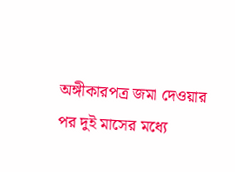অঙ্গীকারপত্র জমা দেওয়ার পর দুই মাসের মধ্যে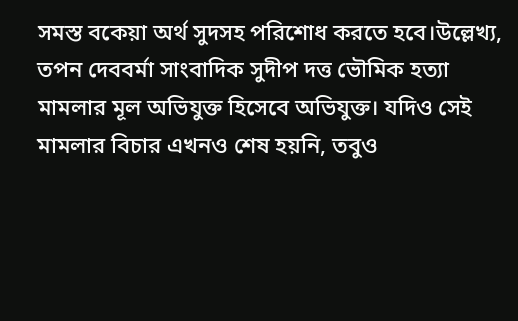সমস্ত বকেয়া অর্থ সুদসহ পরিশোধ করতে হবে।উল্লেখ্য, তপন দেববর্মা সাংবাদিক সুদীপ দত্ত ভৌমিক হত্যা মামলার মূল অভিযুক্ত হিসেবে অভিযুক্ত। যদিও সেই মামলার বিচার এখনও শেষ হয়নি, তবুও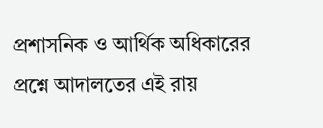প্রশাসনিক ও আর্থিক অধিকারের প্রশ্নে আদালতের এই রায়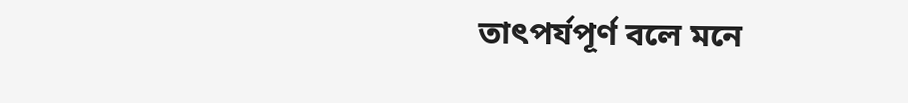তাৎপর্যপূর্ণ বলে মনে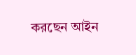করছেন আইন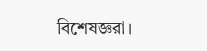বিশেষজ্ঞরা।